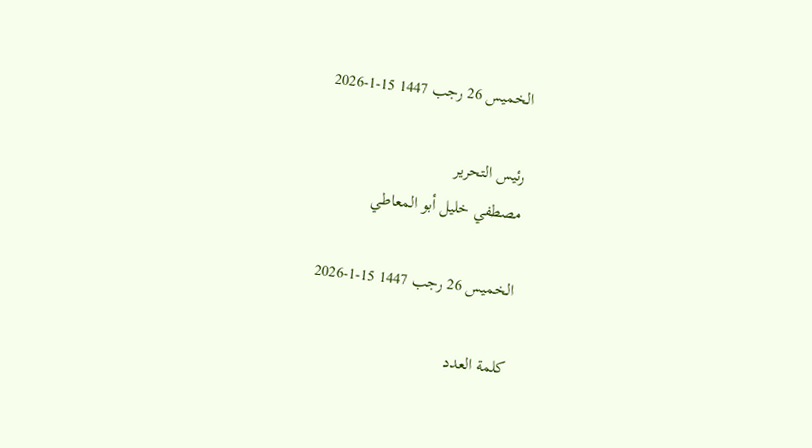الخميس 26 رجب 1447 15-1-2026

رئيس التحرير
مصطفي خليل أبو المعاطي

الخميس 26 رجب 1447 15-1-2026

كلمة العدد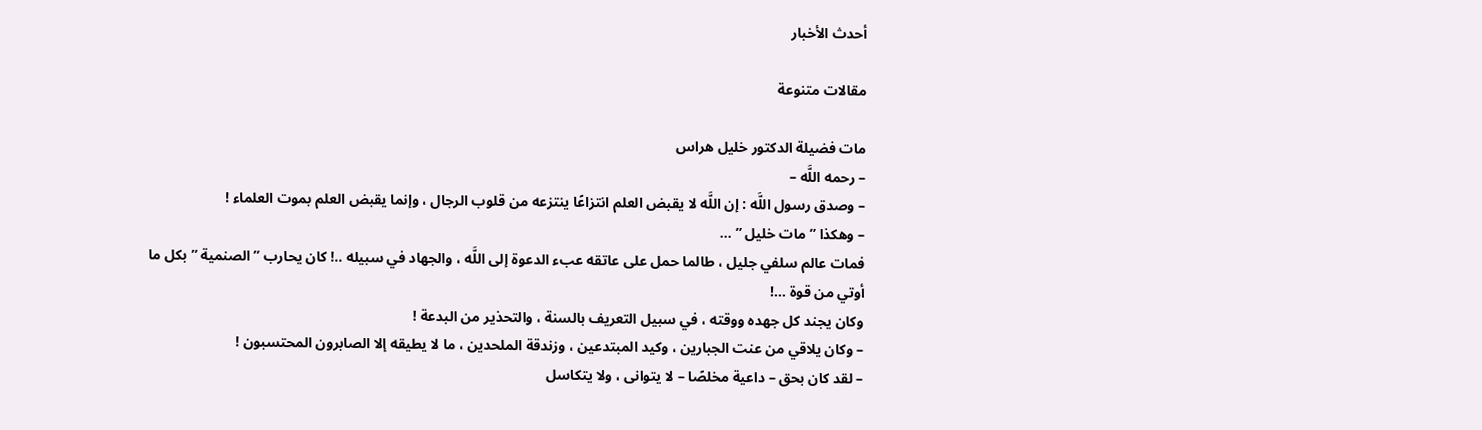أحدث الأخبار

مقالات متنوعة

مات فضيلة الدكتور خليل هراس
– رحمه اللَّه –
– وصدق رسول اللَّه : إن اللَّه لا يقبض العلم انتزاعًا ينتزعه من قلوب الرجال ، وإنما يقبض العلم بموت العلماء !
– وهكذا ” مات خليل ” …
فمات عالم سلفي جليل ، طالما حمل على عاتقه عبء الدعوة إلى اللَّه ، والجهاد في سبيله ..! كان يحارب ” الصنمية ” بكل ما أوتي من قوة …!
وكان يجند كل جهده ووقته ، في سبيل التعريف بالسنة ، والتحذير من البدعة !
– وكان يلاقي من عنت الجبارين ، وكيد المبتدعين ، وزندقة الملحدين ، ما لا يطيقه إلا الصابرون المحتسبون !
– لقد كان بحق – داعية مخلصًا – لا يتوانى ، ولا يتكاسل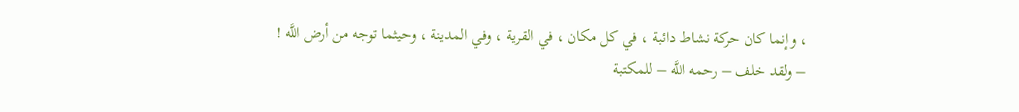، وإنما كان حركة نشاط دائبة ، في كل مكان ، في القرية ، وفي المدينة ، وحيثما توجه من أرض اللَّه !
– ولقد خلف – رحمه اللَّه – للمكتبة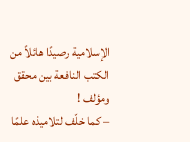الإسلامية رصيدًا هائلاً من الكتب النافعة بين محقق ومؤلف !
– كما خلّف لتلاميذه علمًا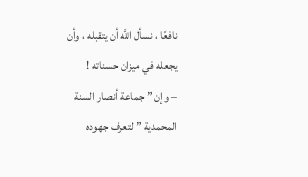نافعًا ، نسأل اللَّه أن يتقبله ، وأن يجعله في ميزان حسناته !
– وإن ” جماعة أنصار السنة المحمدية ” لتعرف جهوده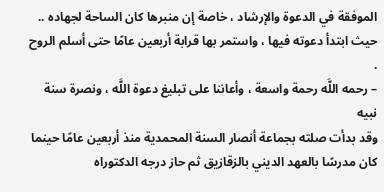الموفقة في الدعوة والإرشاد ، خاصة إن منبرها كان الساحة لجهاده .. حيث ابتدأ دعوته فيها ، واستمر بها قرابة أربعين عامًا حتى أسلم الروح .
– رحمه اللَّه رحمة واسعة ، وأعاننا على تبليغ دعوة اللَّه ، ونصرة سنة نبيه
وقد بدأت صلته بجماعة أنصار السنة المحمدية منذ أربعين عامًا حينما كان مدرسًا بالعهد الديني بالزقازيق ثم حاز درجه الدكتوراه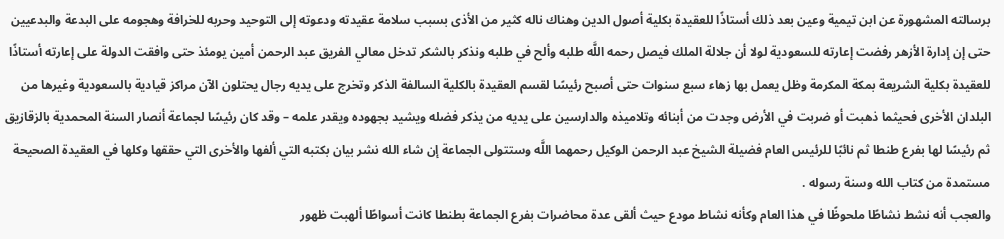برسالته المشهورة عن ابن تيمية وعين بعد ذلك أستاذًا للعقيدة بكلية أصول الدين وهناك ناله كثير من الأذى بسبب سلامة عقيدته ودعوته إلى التوحيد وحربه للخرافة وهجومه على البدعة والبدعيين حتى إن إدارة الأزهر رفضت إعارته للسعودية لولا أن جلالة الملك فيصل رحمه اللَّه طلبه وألح في طلبه ونذكر بالشكر تدخل معالي الفريق عبد الرحمن أمين يومئذ حتى وافقت الدولة على إعارته أستاذًا للعقيدة بكلية الشريعة بمكة المكرمة وظل يعمل بها زهاء سبع سنوات حتى أصبح رئيسًا لقسم العقيدة بالكلية السالفة الذكر وتخرج على يديه رجال يحتلون الآن مراكز قيادية بالسعودية وغيرها من البلدان الأخرى فحيثما ذهبت أو ضربت في الأرض وجدت من أبنائه وتلاميذه والدارسين على يديه من يذكر فضله ويشيد بجهوده ويقدر علمه – وقد كان رئيسًا لجماعة أنصار السنة المحمدية بالزقازيق ثم رئيسًا لها بفرع طنطا ثم نائبًا للرئيس العام فضيلة الشيخ عبد الرحمن الوكيل رحمهما اللَّه وستتولى الجماعة إن شاء الله نشر بيان بكتبه التي ألفها والأخرى التي حققها وكلها في العقيدة الصحيحة مستمدة من كتاب الله وسنة رسوله .
والعجب أنه نشط نشاطًا ملحوظًا في هذا العام وكأنه نشاط مودع حيث ألقى عدة محاضرات بفرع الجماعة بطنطا كانت أسواطًا ألهبت ظهور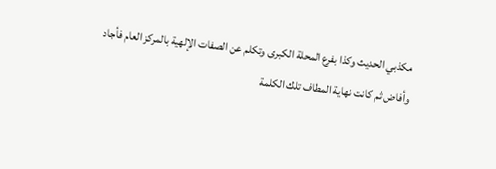مكذبي الحديث وكذا بفرع المحلة الكبرى وتكلم عن الصفات الإلهية بالمركز العام فأجاد وأفاض ثم كانت نهاية المطاف تلك الكلمة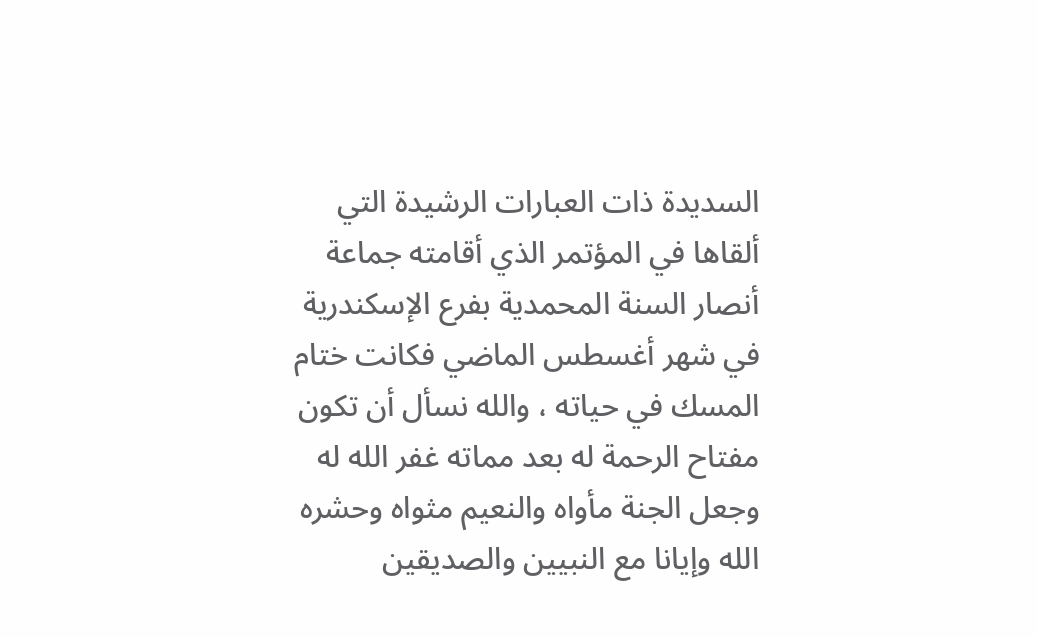السديدة ذات العبارات الرشيدة التي ألقاها في المؤتمر الذي أقامته جماعة أنصار السنة المحمدية بفرع الإسكندرية في شهر أغسطس الماضي فكانت ختام المسك في حياته ، والله نسأل أن تكون مفتاح الرحمة له بعد مماته غفر الله له وجعل الجنة مأواه والنعيم مثواه وحشره الله وإيانا مع النبيين والصديقين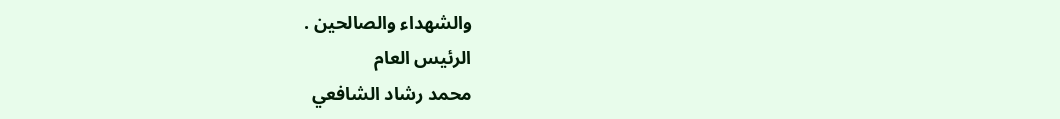والشهداء والصالحين .
الرئيس العام
محمد رشاد الشافعي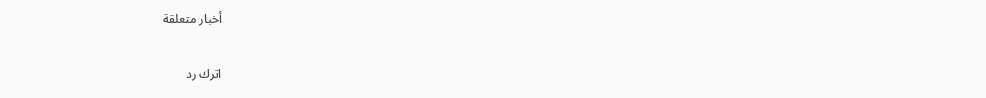أخبار متعلقة

اترك رد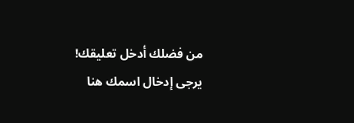من فضلك أدخل تعليقك!
يرجى إدخال اسمك هنا